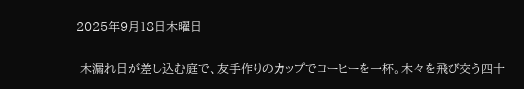2025年9月18日木曜日


 木漏れ日が差し込む庭で、友手作りのカップでコーヒーを一杯。木々を飛び交う四十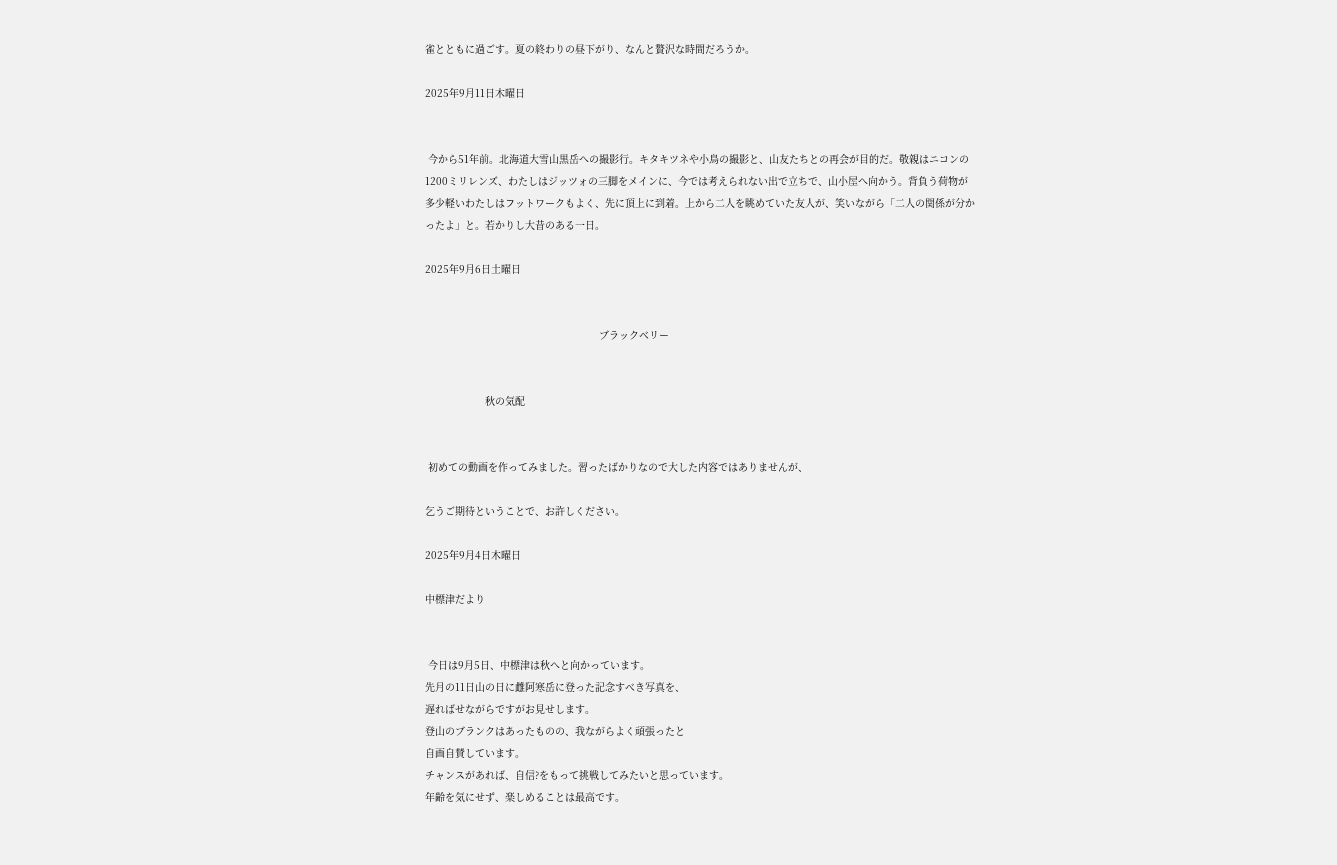雀とともに過ごす。夏の終わりの昼下がり、なんと贅沢な時間だろうか。

2025年9月11日木曜日


 今から51年前。北海道大雪山黒岳への撮影行。キタキツネや小鳥の撮影と、山友たちとの再会が目的だ。敬親はニコンの1200ミリレンズ、わたしはジッツォの三脚をメインに、今では考えられない出で立ちで、山小屋へ向かう。背負う荷物が多少軽いわたしはフットワークもよく、先に頂上に到着。上から二人を眺めていた友人が、笑いながら「二人の関係が分かったよ」と。若かりし大昔のある一日。

2025年9月6日土曜日


                                                          ブラックベリー


                    秋の気配


 初めての動画を作ってみました。習ったばかりなので大した内容ではありませんが、

乞うご期待ということで、お許しください。

2025年9月4日木曜日

中標津だより


 今日は9月5日、中標津は秋へと向かっています。
先月の11日山の日に雌阿寒岳に登った記念すべき写真を、
遅ればせながらですがお見せします。
登山のブランクはあったものの、我ながらよく頑張ったと
自画自賛しています。
チャンスがあれば、自信?をもって挑戦してみたいと思っています。
年齢を気にせず、楽しめることは最高です。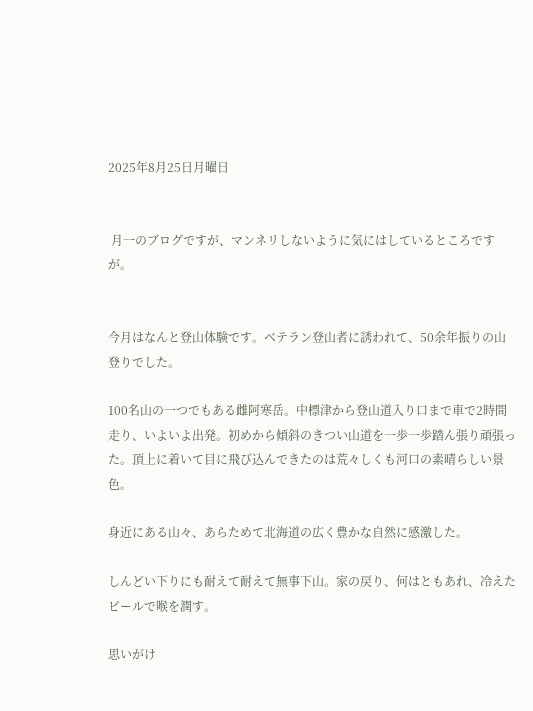2025年8月25日月曜日


 月一のブログですが、マンネリしないように気にはしているところですが。


今月はなんと登山体験です。ベテラン登山者に誘われて、50余年振りの山登りでした。

100名山の一つでもある雌阿寒岳。中標津から登山道入り口まで車で2時間走り、いよいよ出発。初めから傾斜のきつい山道を一歩一歩踏ん張り頑張った。頂上に着いて目に飛び込んできたのは荒々しくも河口の素晴らしい景色。

身近にある山々、あらためて北海道の広く豊かな自然に感激した。

しんどい下りにも耐えて耐えて無事下山。家の戻り、何はともあれ、冷えたビールで喉を潤す。

思いがけ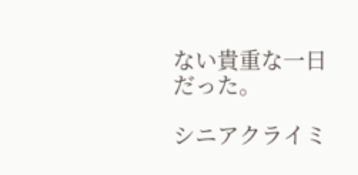ない貴重な一日だった。

シニアクライミ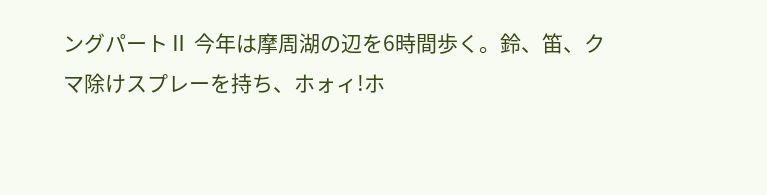ングパートⅡ 今年は摩周湖の辺を6時間歩く。鈴、笛、クマ除けスプレーを持ち、ホォィ!ホ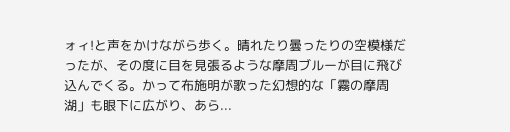ォィ!と声をかけながら歩く。晴れたり曇ったりの空模様だったが、その度に目を見張るような摩周ブルーが目に飛び込んでくる。かって布施明が歌った幻想的な「霧の摩周湖」も眼下に広がり、あら...